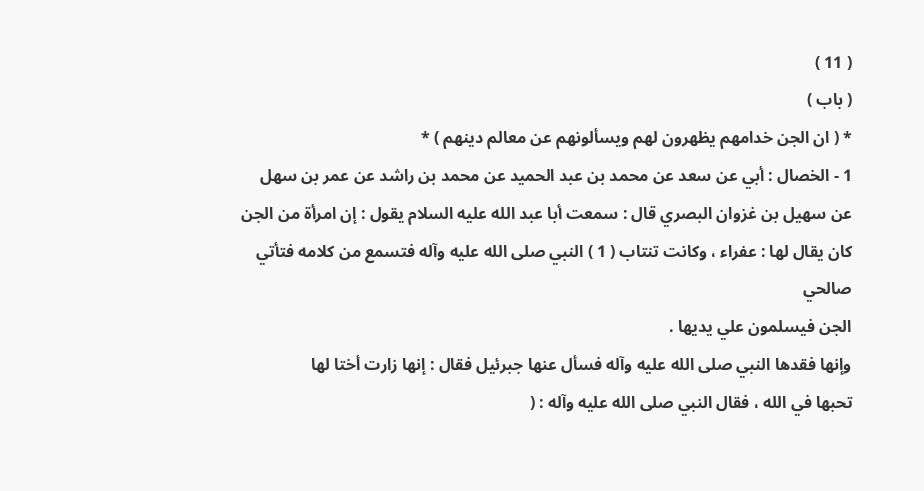( 11 )
( باب )
* ( ان الجن خدامهم يظهرون لهم ويسألونهم عن معالم دينهم ) *
1 - الخصال : أبي عن سعد عن محمد بن عبد الحميد عن محمد بن راشد عن عمر بن سهل
عن سهيل بن غزوان البصري قال : سمعت أبا عبد الله عليه السلام يقول : إن امرأة من الجن
كان يقال لها : عفراء ، وكانت تنتاب ( 1 ) النبي صلى الله عليه وآله فتسمع من كلامه فتأتي صالحي
الجن فيسلمون علي يديها .
وإنها فقدها النبي صلى الله عليه وآله فسأل عنها جبرئيل فقال : إنها زارت أختا لها
تحبها في الله ، فقال النبي صلى الله عليه وآله : (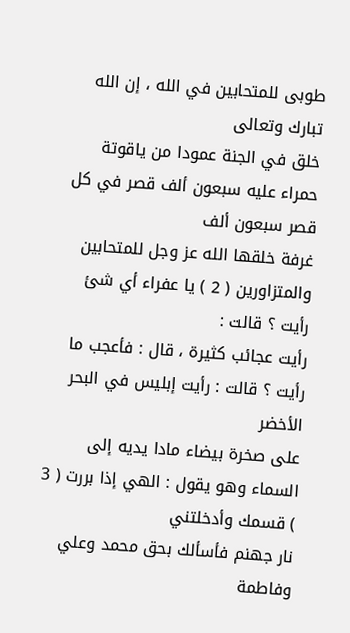طوبى للمتحابين في الله ، إن الله تبارك وتعالى
خلق في الجنة عمودا من ياقوتة حمراء عليه سبعون ألف قصر في كل قصر سبعون ألف
غرفة خلقها الله عز وجل للمتحابين والمتزاورين ( 2 ) يا عفراء أي شئ رأيت ؟ قالت :
رأيت عجائب كثيرة ، قال : فأعجب ما رأيت ؟ قالت : رأيت إبليس في البحر الأخضر
على صخرة بيضاء مادا يديه إلى السماء وهو يقول : الهي إذا بررت ( 3 ) قسمك وأدخلتني
نار جهنم فأسألك بحق محمد وعلي وفاطمة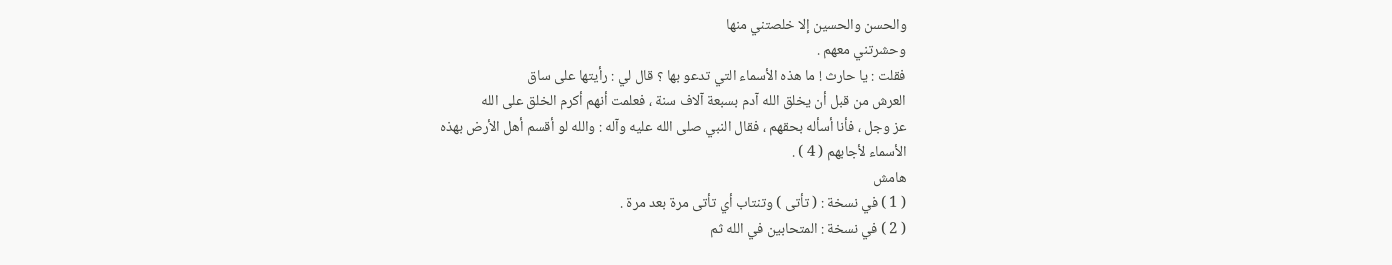والحسن والحسين إلا خلصتني منها
وحشرتني معهم .
فقلت : يا حارث ! ما هذه الأسماء التي تدعو بها ؟ قال لي : رأيتها على ساق
العرش من قبل أن يخلق الله آدم بسبعة آلاف سنة ، فعلمت أنهم أكرم الخلق على الله
عز وجل ، فأنا أسأله بحقهم ، فقال النبي صلى الله عليه وآله : والله لو أقسم أهل الأرض بهذه
الأسماء لأجابهم ( 4 ) .
هامش
( 1 ) في نسخة : ( تأتى ) وتنتاب أي تأتى مرة بعد مرة .
( 2 ) في نسخة : المتحابين في الله ثم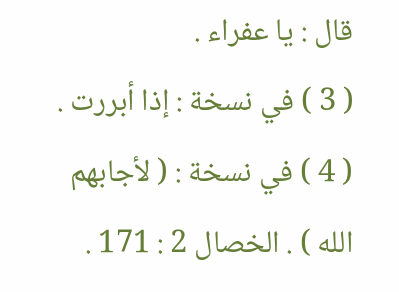قال : يا عفراء .
( 3 ) في نسخة : إذا أبررت .
( 4 ) في نسخة : ( لأجابهم الله ) . الخصال 2 : 171 .